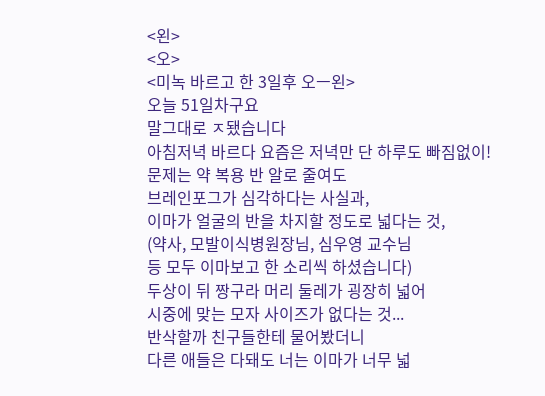<왼>
<오>
<미녹 바르고 한 3일후 오ㅡ왼>
오늘 51일차구요
말그대로 ㅈ됐습니다
아침저녁 바르다 요즘은 저녁만 단 하루도 빠짐없이!
문제는 약 복용 반 알로 줄여도
브레인포그가 심각하다는 사실과,
이마가 얼굴의 반을 차지할 정도로 넓다는 것,
(약사, 모발이식병원장님, 심우영 교수님
등 모두 이마보고 한 소리씩 하셨습니다)
두상이 뒤 짱구라 머리 둘레가 굉장히 넓어
시중에 맞는 모자 사이즈가 없다는 것...
반삭할까 친구들한테 물어봤더니
다른 애들은 다돼도 너는 이마가 너무 넓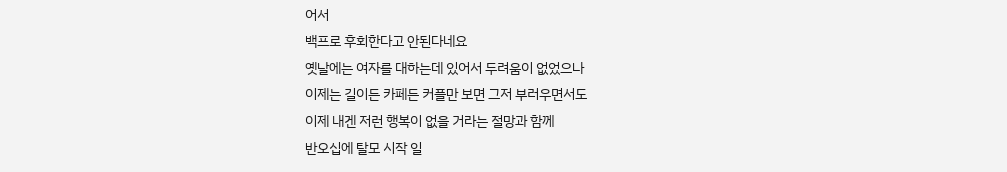어서
백프로 후회한다고 안된다네요
옛날에는 여자를 대하는데 있어서 두려움이 없었으나
이제는 길이든 카페든 커플만 보면 그저 부러우면서도
이제 내겐 저런 행복이 없을 거라는 절망과 함께
반오십에 탈모 시작 일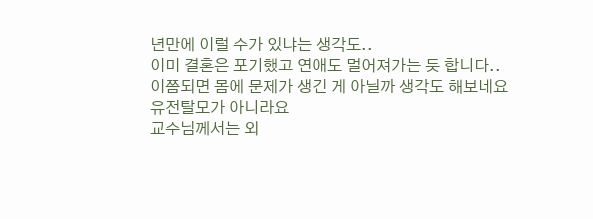년만에 이럴 수가 있냐는 생각도..
이미 결혼은 포기했고 연애도 멀어져가는 듯 합니다..
이쯤되면 몸에 문제가 생긴 게 아닐까 생각도 해보네요
유전탈모가 아니라요
교수님께서는 외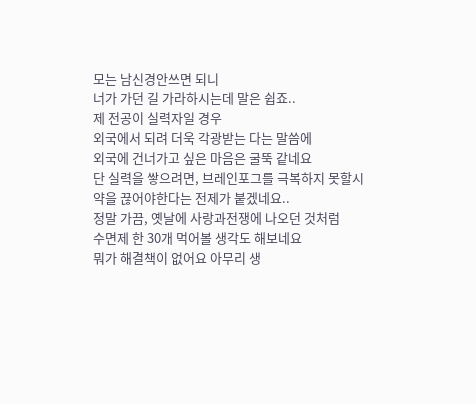모는 남신경안쓰면 되니
너가 가던 길 가라하시는데 말은 쉽죠..
제 전공이 실력자일 경우
외국에서 되려 더욱 각광받는 다는 말씀에
외국에 건너가고 싶은 마음은 굴뚝 같네요
단 실력을 쌓으려면, 브레인포그를 극복하지 못할시
약을 끊어야한다는 전제가 붙겠네요..
정말 가끔, 옛날에 사랑과전쟁에 나오던 것처럼
수면제 한 30개 먹어볼 생각도 해보네요
뭐가 해결책이 없어요 아무리 생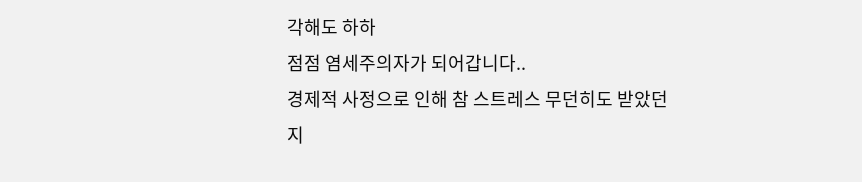각해도 하하
점점 염세주의자가 되어갑니다..
경제적 사정으로 인해 참 스트레스 무던히도 받았던
지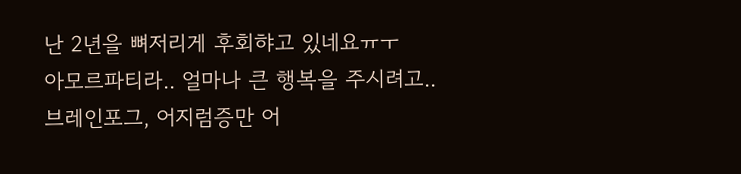난 2년을 뼈저리게 후회햐고 있네요ㅠㅜ
아모르파티라.. 얼마나 큰 행복을 주시려고..
브레인포그, 어지럼증만 어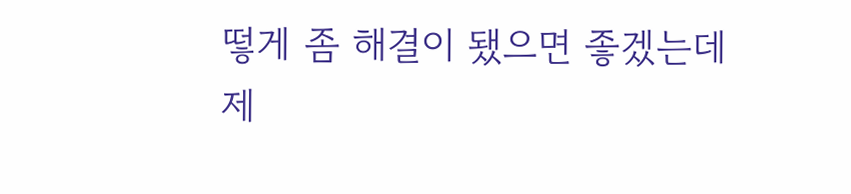떻게 좀 해결이 됐으면 좋겠는데
제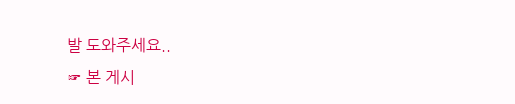발 도와주세요..
☞ 본 게시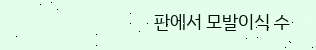판에서 모발이식 수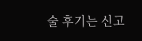술 후기는 신고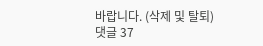바랍니다. (삭제 및 탈퇴)
댓글 37